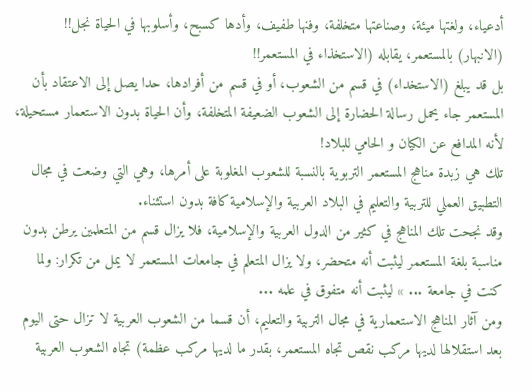أدعياء، ولغتها ميئة، وصناعتها متخلفة، وفنها طفيف، وأدها کسبح، وأسلوبها في الحياة نجل!!
(الانبهار) بالمستعمر، يقابله (الاستخذاء في المستعمر!!
بل قد يبلغ (الاستخداء) في قسم من الشعوب، أو في قسم من أفرادها، حدا يصل إلى الاعتقاد بأن المستعمر جاء يحمل رسالة الحضارة إلى الشعوب الضعيفة المتخلفة، وأن الحياة بدون الاستعمار مستحيلة، لأنه المدافع عن الكيان و الحامي للبلاد!
تلك هي زبدة مناهج المستعمر التربوية بالنسبة للشعوب المغلوبة على أمرها، وهي التي وضعت في مجال التطبيق العملي للتربية والتعليم في البلاد العربية والإسلامية كافة بدون استثناء.
وقد نجحت تلك المناهج في كثير من الدول العربية والإسلامية، فلا يزال قسم من المتعلمين يرطن بدون مناسبة بلغة المستعمر ليثبت أنه متحضر، ولا يزال المتعلم في جامعات المستعمر لا يمل من تكرار: ولما كنت في جامعة ... » ليثبت أنه متفوق في علمه ...
ومن آثار المناهج الاستعمارية في مجال التربية والتعليم، أن قسما من الشعوب العربية لا تزال حتى اليوم بعد استقلالها لديها مركب نقص تجاه المستعمر، بقدر ما لديها مركب عظمة) تجاه الشعوب العربية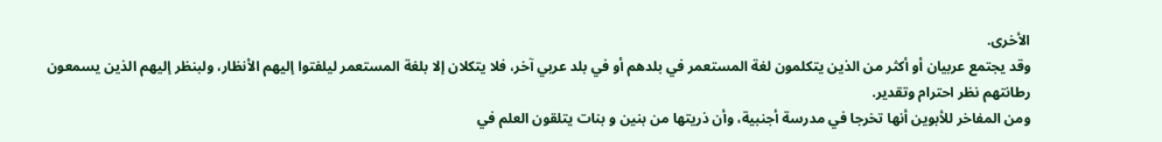الأخرى.
وقد يجتمع عربيان أو أكثر من الذين يتكلمون لغة المستعمر في بلدهم أو في بلد عربي آخر، فلا يتكلان إلا بلغة المستعمر ليلفتوا إليهم الأنظار، ولبنظر إليهم الذين يسمعون رطانتهم نظر احترام وتقدير.
ومن المفاخر للأبوين أنها تخرجا في مدرسة أجنبية، وأن ذريتها من بنين و بنات يتلقون العلم في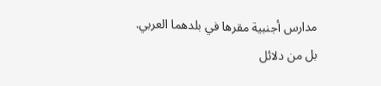مدارس أجنبية مقرها في بلدهما العربي.
بل من دلائل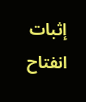إثبات انفتاح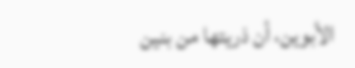الأبوين، أن ذريتها من بنين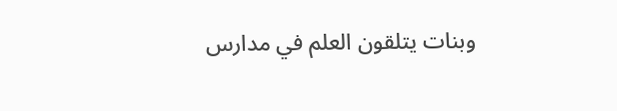وبنات يتلقون العلم في مدارس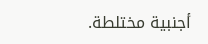أجنبية مختلطة.